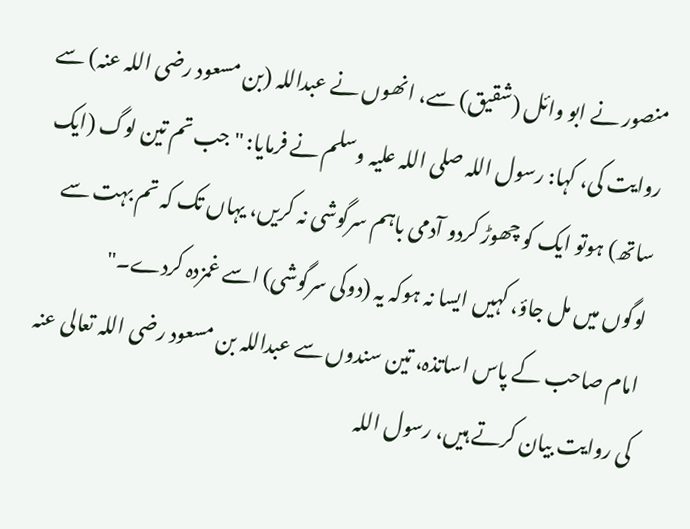منصور نے ابو وائل (شقیق) سے، انھوں نے عبداللہ (بن مسعود رضی اللہ عنہ) سے روایت کی، کہا: رسول اللہ صلی اللہ علیہ وسلم نے فرمایا: "جب تم تین لوگ (ایک ساتھ) ہوتو ایک کو چھوڑ کردو آدمی باہم سرگوشی نہ کریں، یہاں تک کہ تم بہت سے لوگوں میں مل جاؤ، کہیں ایسا نہ ہوکہ یہ (دوکی سرگوشی) اسے غمزدہ کردے۔"
امام صاحب کے پاس اساتذہ، تین سندوں سے عبداللہ بن مسعود رضی اللہ تعالی عنہ کی روایت بیان کرتے ہیں، رسول اللہ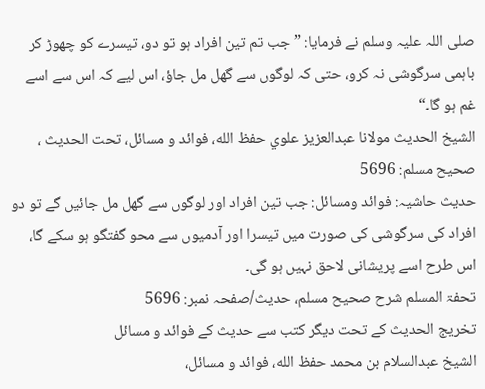صلی اللہ علیہ وسلم نے فرمایا: ”جب تم تین افراد ہو تو دو، تیسرے کو چھوڑ کر باہمی سرگوشی نہ کرو، حتی کہ لوگوں سے گھل مل جاؤ، اس لیے کہ اس سے اسے غم ہو گا۔“
الشيخ الحديث مولانا عبدالعزيز علوي حفظ الله، فوائد و مسائل، تحت الحديث ، صحيح مسلم: 5696
حدیث حاشیہ: فوائد ومسائل: جب تین افراد اور لوگوں سے گھل مل جائیں گے تو دو افراد کی سرگوشی کی صورت میں تیسرا اور آدمیوں سے محو گفتگو ہو سکے گا، اس طرح اسے پریشانی لاحق نہیں ہو گی۔
تحفۃ المسلم شرح صحیح مسلم، حدیث/صفحہ نمبر: 5696
تخریج الحدیث کے تحت دیگر کتب سے حدیث کے فوائد و مسائل
الشيخ عبدالسلام بن محمد حفظ الله، فوائد و مسائل،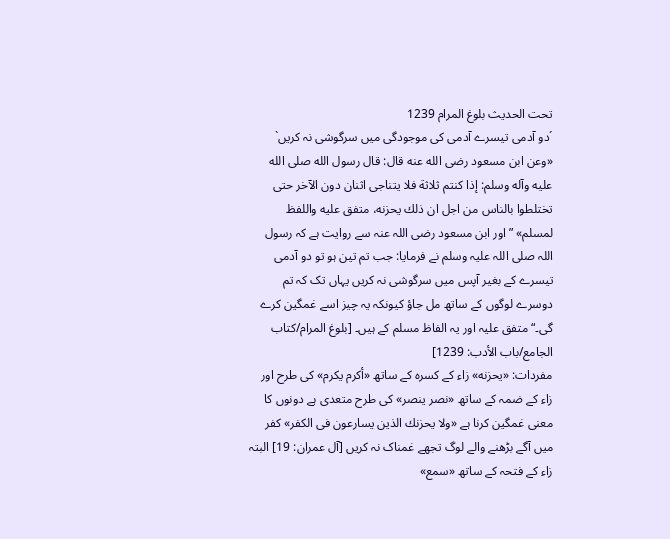تحت الحديث بلوغ المرام 1239
´دو آدمی تیسرے آدمی کی موجودگی میں سرگوشی نہ کریں` «وعن ابن مسعود رضى الله عنه قال: قال رسول الله صلى الله عليه وآله وسلم: إذا كنتم ثلاثة فلا يتناجى اثنان دون الآخر حتى تختلطوا بالناس من اجل ان ذلك يحزنه، متفق عليه واللفظ لمسلم» ”اور ابن مسعود رضی اللہ عنہ سے روایت ہے کہ رسول اللہ صلی اللہ علیہ وسلم نے فرمایا: جب تم تین ہو تو دو آدمی تیسرے کے بغیر آپس میں سرگوشی نہ کریں یہاں تک کہ تم دوسرے لوگوں کے ساتھ مل جاؤ کیونکہ یہ چیز اسے غمگین کرے گی۔“ متفق علیہ اور یہ الفاظ مسلم کے ہیں۔ [بلوغ المرام/كتاب الجامع/باب الأدب: 1239]
مفردات: «يحزنه» زاء کے کسرہ کے ساتھ «أكرم يكرم» کی طرح اور زاء کے ضمہ کے ساتھ «نصر ينصر» کی طرح متعدی ہے دونوں کا معنی غمگین کرنا ہے «ولا يحزنك الذين يسارعون فى الكفر» کفر میں آگے بڑھنے والے لوگ تجھے غمناک نہ کریں [آل عمران: 19] البتہ زاء کے فتحہ کے ساتھ «سمع»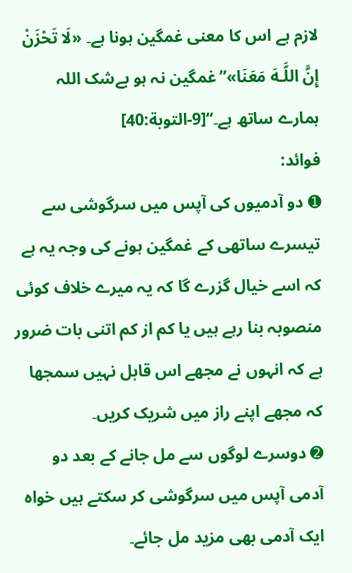لازم ہے اس کا معنی غمگین ہونا ہے۔ «لَا تَحْزَنْ إِنَّ اللَّـهَ مَعَنَا»”غمگین نہ ہو بےشک اللہ ہمارے ساتھ ہے۔“[9-التوبة:40]
فوائد:
➊ دو آدمیوں کی آپس میں سرگوشی سے تیسرے ساتھی کے غمگین ہونے کی وجہ یہ ہے کہ اسے خیال گزرے گا کہ یہ میرے خلاف کوئی منصوبہ بنا رہے ہیں یا کم از کم اتنی بات ضرور ہے کہ انہوں نے مجھے اس قابل نہیں سمجھا کہ مجھے اپنے راز میں شریک کریں۔
➋ دوسرے لوگوں سے مل جانے کے بعد دو آدمی آپس میں سرگوشی کر سکتے ہیں خواہ ایک آدمی بھی مزید مل جائے۔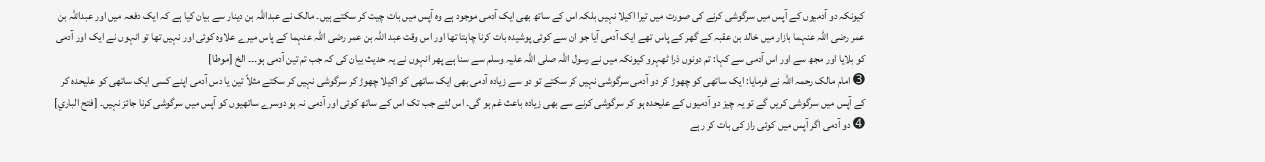کیونکہ دو آدمیوں کے آپس میں سرگوشی کرنے کی صورت میں تیرا اکیلا نہیں بلکہ اس کے ساتھ بھی ایک آدمی موجود ہے وہ آپس میں بات چیت کر سکتے ہیں۔ مالک نے عبداللہ بن دینار سے بیان کیا ہے کہ ایک دفعہ میں اور عبداللہ بن عمر رضی اللہ عنہما بازار میں خالد بن عقبہ کے گھر کے پاس تھے ایک آدمی آیا جو ان سے کوئی پوشیدہ بات کرنا چاہتا تھا اور اس وقت عبد اللہ بن عمر رضی اللہ عنہما کے پاس میرے علاوہ کوئی اور نہیں تھا تو انہوں نے ایک اور آدمی کو بلایا اور مجھ سے اور اس آدمی سے کہا: تم دونوں ذرا ٹھہرو کیونکہ میں نے رسول اللہ صلی اللہ علیہ وسلم سے سنا ہے پھر انہوں نے یہ حدیث بیان کی کہ جب تم تین آدمی ہو۔۔۔ الخ [موطا]
➌ امام مالک رحمہ اللہ نے فرمایا: ایک ساتھی کو چھوڑ کر دو آدمی سرگوشی نہیں کر سکتے تو دو سے زیادہ آدمی بھی ایک ساتھی کو اکیلا چھوڑ کر سرگوشی نہیں کر سکتے مثلاً تین یا دس آدمی اپنے کسی ایک ساتھی کو علیحدہ کر کے آپس میں سرگوشی کریں گے تو یہ چیز دو آدمیوں کے علیحدہ ہو کر سرگوشی کرنے سے بھی زیادہ باعث غم ہو گی۔ اس لئے جب تک اس کے ساتھ کوئی اور آدمی نہ ہو دوسرے ساتھیوں کو آپس میں سرگوشی کرنا جائز نہیں۔ [فتح الباري]
➍ دو آدمی اگر آپس میں کوئی راز کی بات کر رہے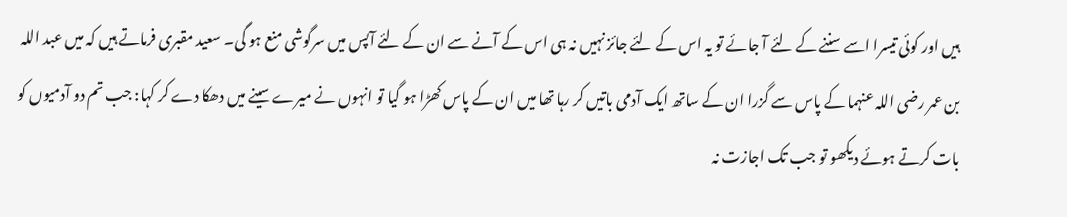ہیں اور کوئی تیسرا اسے سننے کے لئے آ جائے تو یہ اس کے لئے جائز نہیں نہ ہی اس کے آنے سے ان کے لئے آپس میں سرگوشی منع ہو گی۔ سعید مقبری فرماتے ہیں کہ میں عبد اللہ بن عمر رضی اللہ عنہما کے پاس سے گزرا ان کے ساتھ ایک آدمی باتیں کر رہا تھا میں ان کے پاس کھڑا ہو گیا تو انہوں نے میرے سینے میں دھکا دے کر کہا: جب تم دو آدمیوں کو بات کرتے ہوئے دیکھو تو جب تک اجازت نہ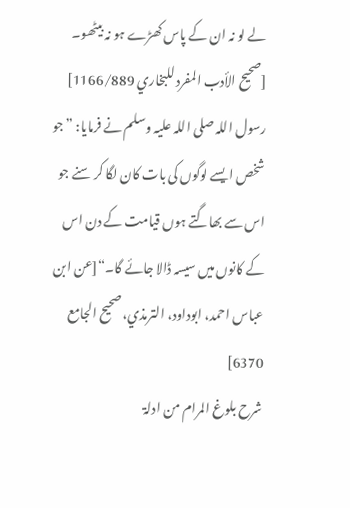لے لو نہ ان کے پاس کھڑے ہو نہ بیٹھو۔ [صحيح الأدب المفرد للبخاري 1166/889] رسول اللہ صلی اللہ علیہ وسلم نے فرمایا: ”جو شخص ایسے لوگوں کی بات کان لگا کر سنے جو اس سے بھاگتے ہوں قیامت کے دن اس کے کانوں میں سیسہ ڈالا جائے گا۔“[عن ابن عباس احمد، ابوداود، الترمذي، صحيح الجامع 6370]
شرح بلوغ المرام من ادلۃ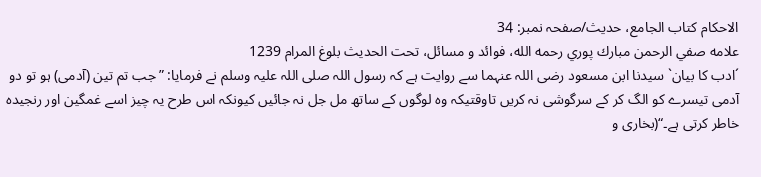الاحکام کتاب الجامع، حدیث/صفحہ نمبر: 34
علامه صفي الرحمن مبارك پوري رحمه الله، فوائد و مسائل، تحت الحديث بلوغ المرام 1239
´ادب کا بیان` سیدنا ابن مسعود رضی اللہ عنہما سے روایت ہے کہ رسول اللہ صلی اللہ علیہ وسلم نے فرمایا: ”جب تم تین (آدمی) ہو تو دو آدمی تیسرے کو الگ کر کے سرگوشی نہ کریں تاوقتیکہ وہ لوگوں کے ساتھ مل جل نہ جائیں کیونکہ اس طرح یہ چیز اسے غمگین اور رنجیدہ خاطر کرتی ہے۔“(بخاری و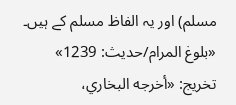مسلم) اور یہ الفاظ مسلم کے ہیں۔ «بلوغ المرام/حدیث: 1239»
تخریج: «أخرجه البخاري،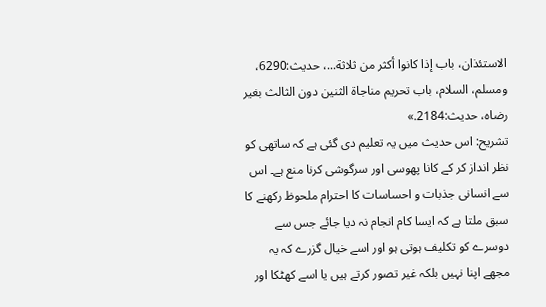الاستئذان، باب إذا كانوا أكثر من ثلاثة...، حديث:6290، ومسلم، السلام، باب تحريم مناجاة الثنين دون الثالث بغير رضاه، حديث:2184.»
تشریح: اس حدیث میں یہ تعلیم دی گئی ہے کہ ساتھی کو نظر انداز کر کے کانا پھوسی اور سرگوشی کرنا منع ہے۔ اس سے انسانی جذبات و احساسات کا احترام ملحوظ رکھنے کا سبق ملتا ہے کہ ایسا کام انجام نہ دیا جائے جس سے دوسرے کو تکلیف ہوتی ہو اور اسے خیال گزرے کہ یہ مجھے اپنا نہیں بلکہ غیر تصور کرتے ہیں یا اسے کھٹکا اور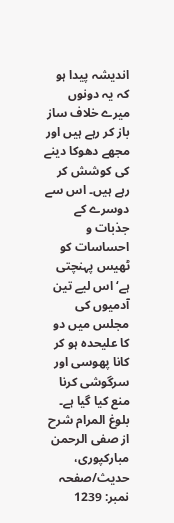اندیشہ پیدا ہو کہ یہ دونوں میرے خلاف ساز باز کر رہے ہیں اور مجھے دھوکا دینے کی کوشش کر رہے ہیں۔ اس سے دوسرے کے جذبات و احساسات کو ٹھیس پہنچتی ہے‘ اس لیے تین آدمیوں کی مجلس میں دو کا علیحدہ ہو کر کانا پھوسی اور سرگوشی کرنا منع کیا گیا ہے۔
بلوغ المرام شرح از صفی الرحمن مبارکپوری، حدیث/صفحہ نمبر: 1239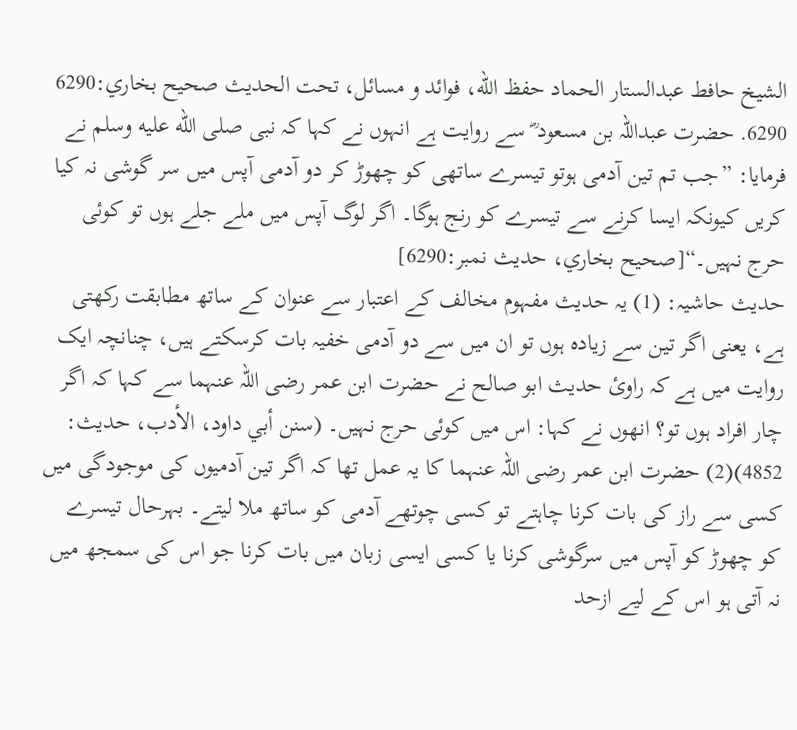الشيخ حافط عبدالستار الحماد حفظ الله، فوائد و مسائل، تحت الحديث صحيح بخاري:6290
6290. حضرت عبداللہ بن مسعود ؓ سے روایت ہے انہوں نے کہا کہ نبی صلى الله عليه وسلم نے فرمایا: ”جب تم تین آدمی ہوتو تیسرے ساتھی کو چھوڑ کر دو آدمی آپس میں سر گوشی نہ کیا کریں کیونکہ ایسا کرنے سے تیسرے کو رنج ہوگا۔ اگر لوگ آپس میں ملے جلے ہوں تو کوئی حرج نہیں۔“[صحيح بخاري، حديث نمبر:6290]
حدیث حاشیہ: (1) یہ حدیث مفہوم مخالف کے اعتبار سے عنوان کے ساتھ مطابقت رکھتی ہے، یعنی اگر تین سے زیادہ ہوں تو ان میں سے دو آدمی خفیہ بات کرسکتے ہیں، چنانچہ ایک روایت میں ہے کہ راوئ حدیث ابو صالح نے حضرت ابن عمر رضی اللہ عنہما سے کہا کہ اگر چار افراد ہوں تو؟ انھوں نے کہا: اس میں کوئی حرج نہیں۔ (سنن أبي داود، الأدب، حدیث: 4852)(2) حضرت ابن عمر رضی اللہ عنہما کا یہ عمل تھا کہ اگر تین آدمیوں کی موجودگی میں کسی سے راز کی بات کرنا چاہتے تو کسی چوتھے آدمی کو ساتھ ملا لیتے۔ بہرحال تیسرے کو چھوڑ کو آپس میں سرگوشی کرنا یا کسی ایسی زبان میں بات کرنا جو اس کی سمجھ میں نہ آتی ہو اس کے لیے ازحد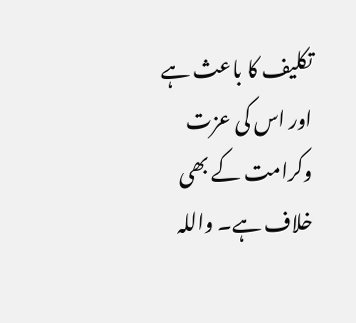تکلیف کا باعث ہے اور اس کی عزت وکرامت کے بھی خلاف ہے۔ واللہ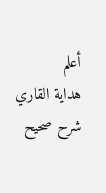أعلم
هداية القاري شرح صحيح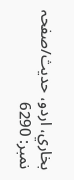بخاري، اردو، حدیث/صفحہ نمبر: 6290